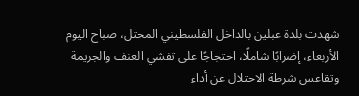شهدت بلدة عبلين بالداخل الفلسطيني المحتل، صباح اليوم الأربعاء، إضرابًا شاملًا، احتجاجًا على تفشي العنف والجريمة وتقاعس شرطة الاحتلال عن أداء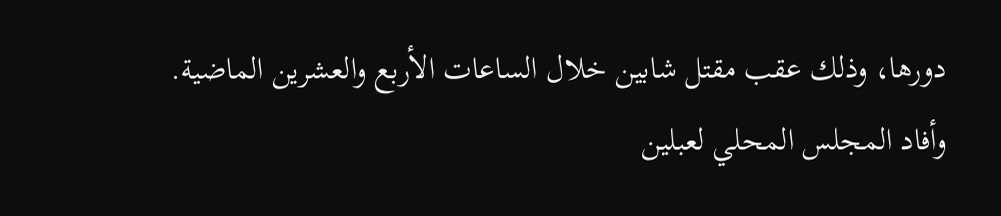دورها، وذلك عقب مقتل شابين خلال الساعات الأربع والعشرين الماضية.
وأفاد المجلس المحلي لعبلين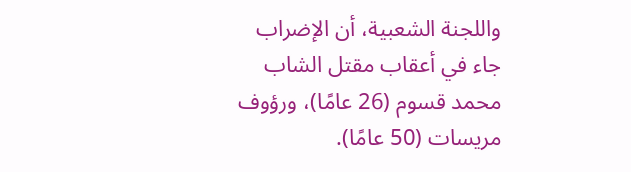واللجنة الشعبية، أن الإضراب جاء في أعقاب مقتل الشاب محمد قسوم (26 عامًا)، ورؤوف مريسات (50 عامًا).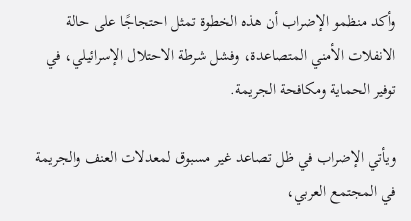وأكد منظمو الإضراب أن هذه الخطوة تمثل احتجاجًا على حالة الانفلات الأمني المتصاعدة، وفشل شرطة الاحتلال الإسرائيلي، في توفير الحماية ومكافحة الجريمة.

ويأتي الإضراب في ظل تصاعد غير مسبوق لمعدلات العنف والجريمة في المجتمع العربي،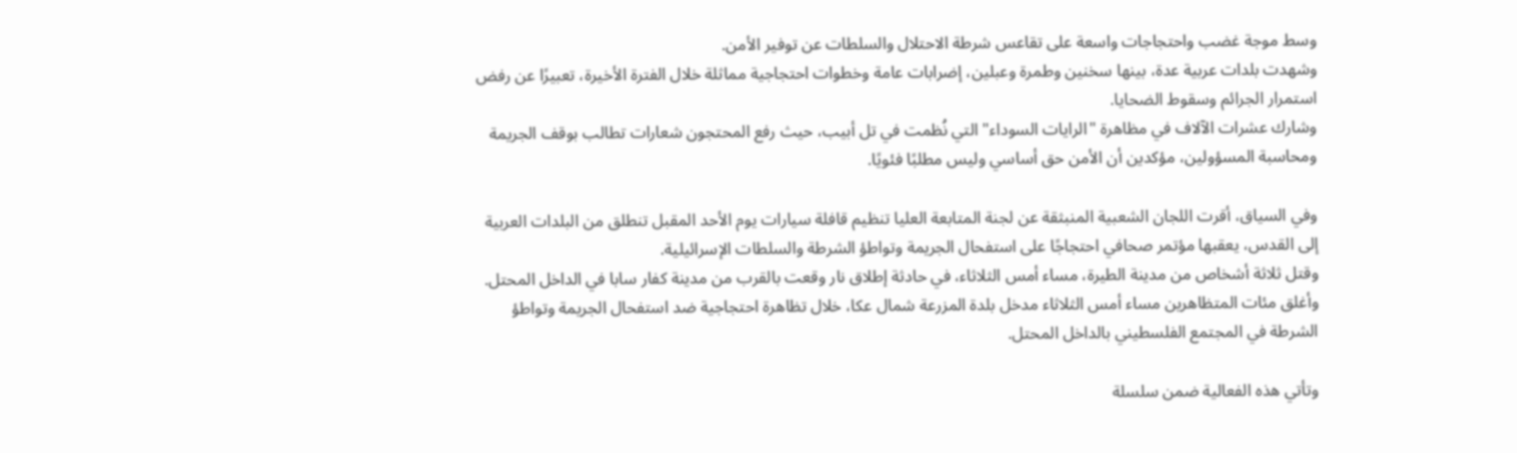وسط موجة غضب واحتجاجات واسعة على تقاعس شرطة الاحتلال والسلطات عن توفير الأمن.
وشهدت بلدات عربية عدة، بينها سخنين وطمرة وعبلين، إضرابات عامة وخطوات احتجاجية مماثلة خلال الفترة الأخيرة، تعبيرًا عن رفض استمرار الجرائم وسقوط الضحايا.
وشارك عشرات الآلاف في مظاهرة "الرايات السوداء" التي نُظمت في تل أبيب، حيث رفع المحتجون شعارات تطالب بوقف الجريمة ومحاسبة المسؤولين، مؤكدين أن الأمن حق أساسي وليس مطلبًا فئويًا.

وفي السياق، أقرت اللجان الشعبية المنبثقة عن لجنة المتابعة العليا تنظيم قافلة سيارات يوم الأحد المقبل تنطلق من البلدات العربية إلى القدس، يعقبها مؤتمر صحافي احتجاجًا على استفحال الجريمة وتواطؤ الشرطة والسلطات الإسرائيلية.
وقتل ثلاثة أشخاص من مدينة الطيرة، مساء أمس الثلاثاء، في حادثة إطلاق نار وقعت بالقرب من مدينة كفار سابا في الداخل المحتل.
وأغلق مئات المتظاهرين مساء أمس الثلاثاء مدخل بلدة المزرعة شمال عكا، خلال تظاهرة احتجاجية ضد استفحال الجريمة وتواطؤ الشرطة في المجتمع الفلسطيني بالداخل المحتل.

وتأتي هذه الفعالية ضمن سلسلة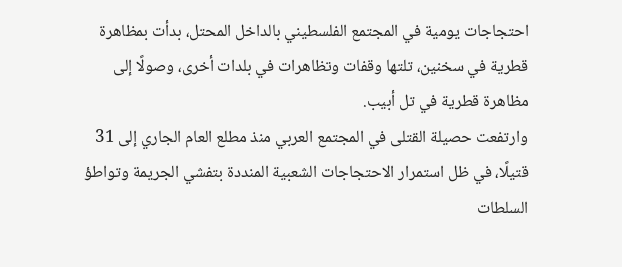احتجاجات يومية في المجتمع الفلسطيني بالداخل المحتل، بدأت بمظاهرة قطرية في سخنين، تلتها وقفات وتظاهرات في بلدات أخرى، وصولًا إلى مظاهرة قطرية في تل أبيب.
وارتفعت حصيلة القتلى في المجتمع العربي منذ مطلع العام الجاري إلى 31 قتيلًا، في ظل استمرار الاحتجاجات الشعبية المنددة بتفشي الجريمة وتواطؤ السلطات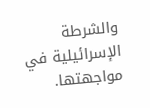والشرطة الإسرائيلية في مواجهتها.